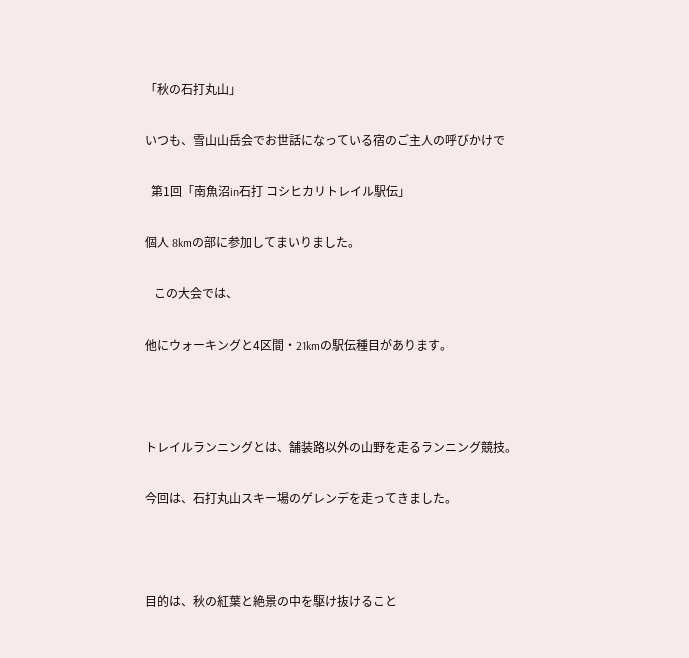「秋の石打丸山」

いつも、雪山山岳会でお世話になっている宿のご主人の呼びかけで

  第1回「南魚沼in石打 コシヒカリトレイル駅伝」

個人 8kmの部に参加してまいりました。

   この大会では、

他にウォーキングと4区間・21kmの駅伝種目があります。



トレイルランニングとは、舗装路以外の山野を走るランニング競技。

今回は、石打丸山スキー場のゲレンデを走ってきました。



目的は、秋の紅葉と絶景の中を駆け抜けること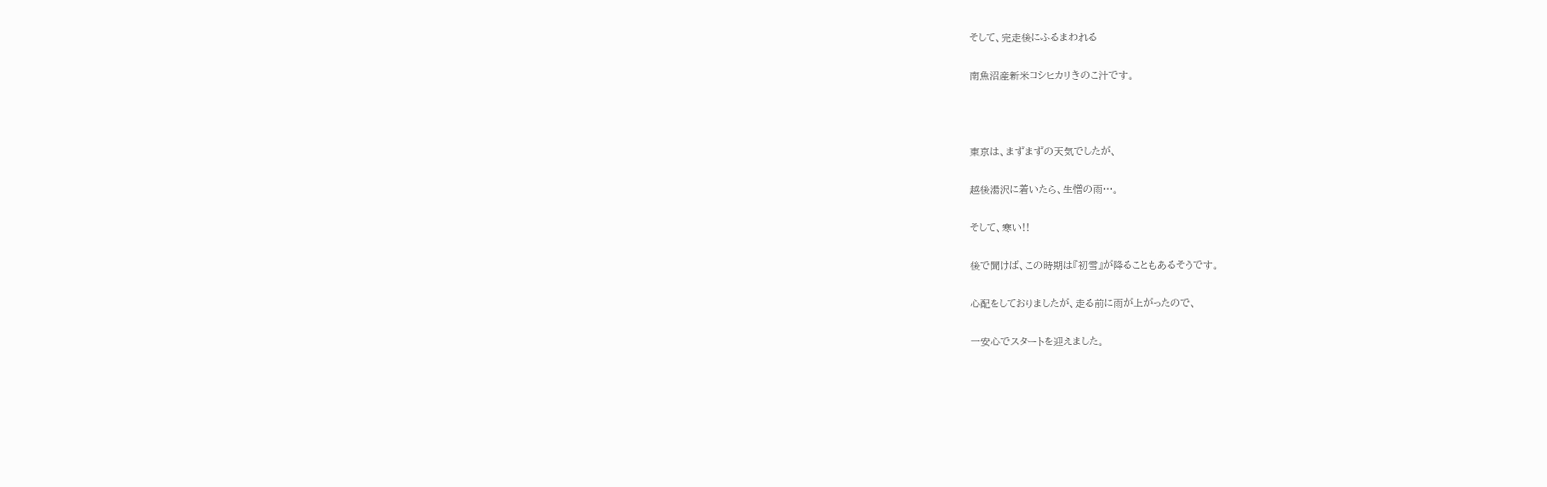そして、完走後にふるまわれる

南魚沼産新米コシヒカリきのこ汁です。



東京は、まずまずの天気でしたが、

越後湯沢に着いたら、生憎の雨…。

そして、寒い!!

後で聞けば、この時期は『初雪』が降ることもあるそうです。

心配をしておりましたが、走る前に雨が上がったので、

一安心でスタートを迎えました。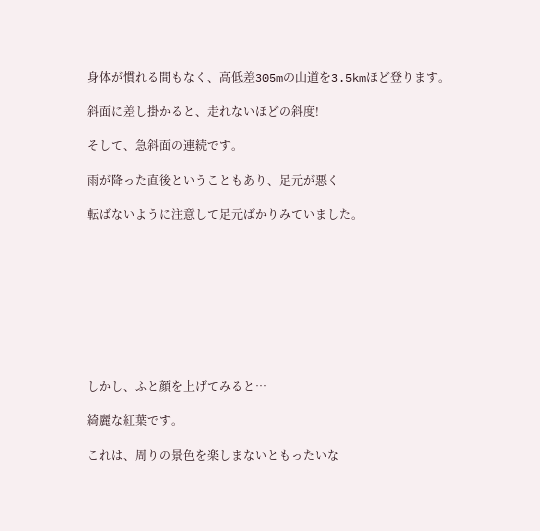身体が慣れる間もなく、高低差305mの山道を3.5kmほど登ります。

斜面に差し掛かると、走れないほどの斜度!

そして、急斜面の連続です。

雨が降った直後ということもあり、足元が悪く

転ばないように注意して足元ばかりみていました。









しかし、ふと顔を上げてみると…

綺麗な紅葉です。

これは、周りの景色を楽しまないともったいな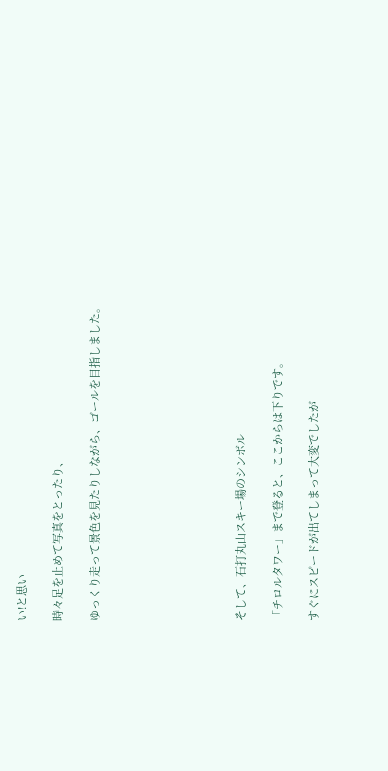い!と思い

時々足を止めて写真をとったり、

ゆっくり走って景色を見たりしながら、ゴールを目指しました。







そして、石打丸山スキー場のシンボル

「チロルタワー」まで登ると、ここからは下りです。

すぐにスピードが出てしまって大変でしたが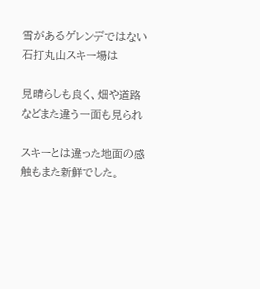雪があるゲレンデではない石打丸山スキー場は

見晴らしも良く、畑や道路などまた違う一面も見られ

スキーとは違った地面の感触もまた新鮮でした。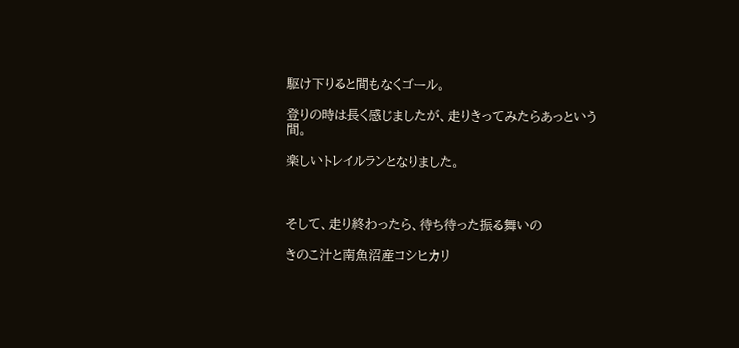駆け下りると間もなくゴール。

登りの時は長く感じましたが、走りきってみたらあっという間。

楽しいトレイルランとなりました。



そして、走り終わったら、待ち待った振る舞いの

きのこ汁と南魚沼産コシヒカリ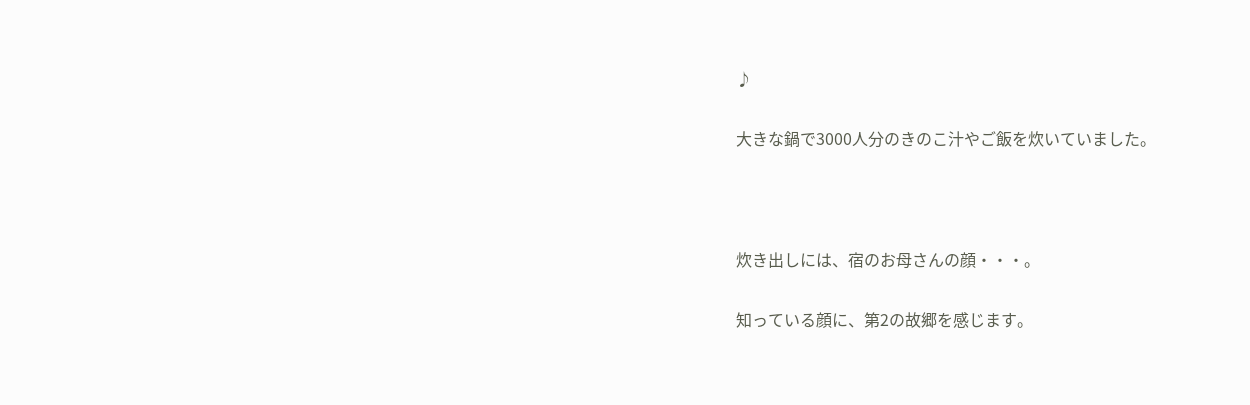♪

大きな鍋で3000人分のきのこ汁やご飯を炊いていました。



炊き出しには、宿のお母さんの顔・・・。

知っている顔に、第2の故郷を感じます。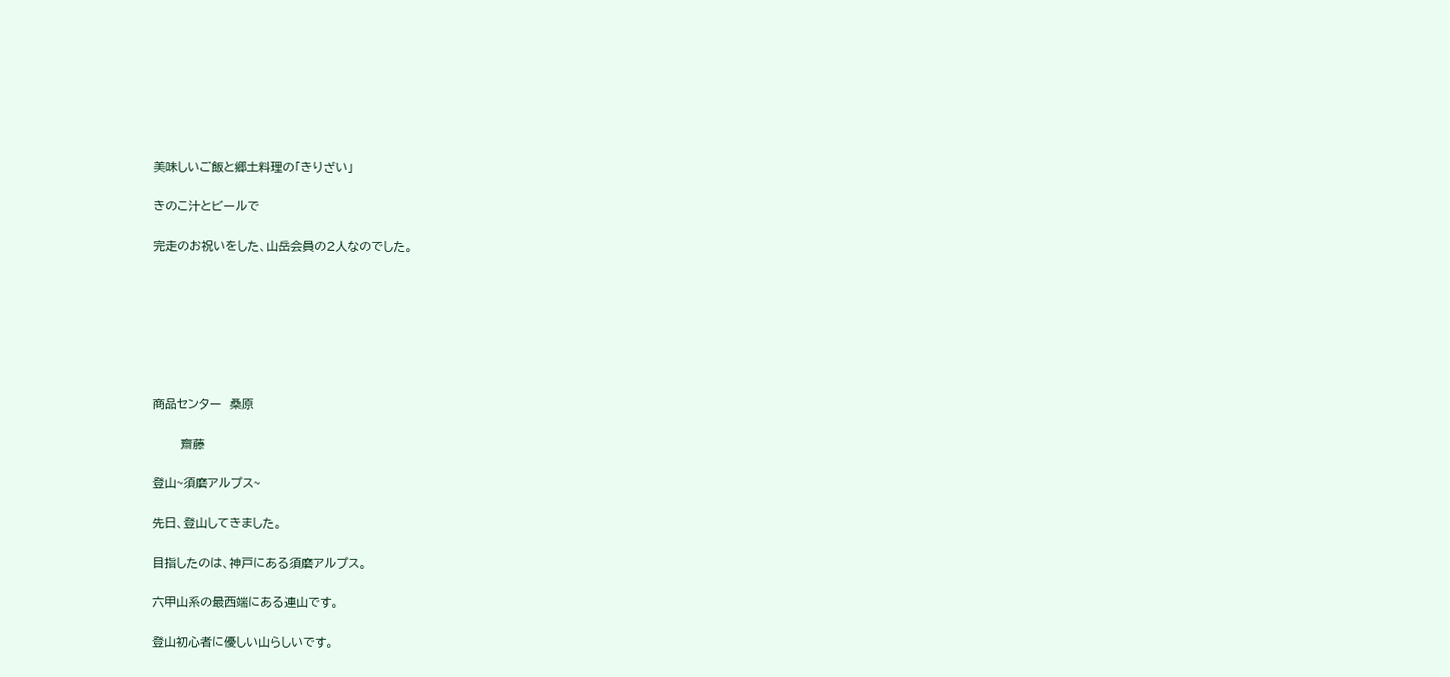美味しいご飯と郷土料理の「きりざい」

きのこ汁とビールで

完走のお祝いをした、山岳会員の2人なのでした。







商品センター  桑原

       齋藤

登山~須磨アルプス~

先日、登山してきました。

目指したのは、神戸にある須磨アルプス。

六甲山系の最西端にある連山です。

登山初心者に優しい山らしいです。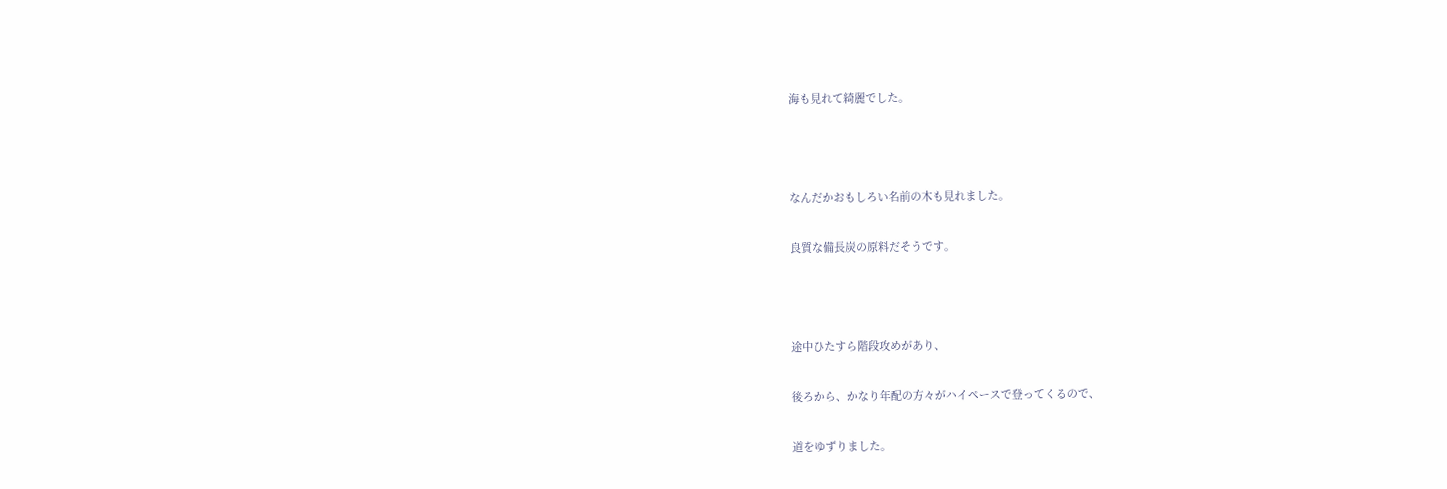海も見れて綺麗でした。



なんだかおもしろい名前の木も見れました。

良質な備長炭の原料だそうです。



途中ひたすら階段攻めがあり、

後ろから、かなり年配の方々がハイペースで登ってくるので、

道をゆずりました。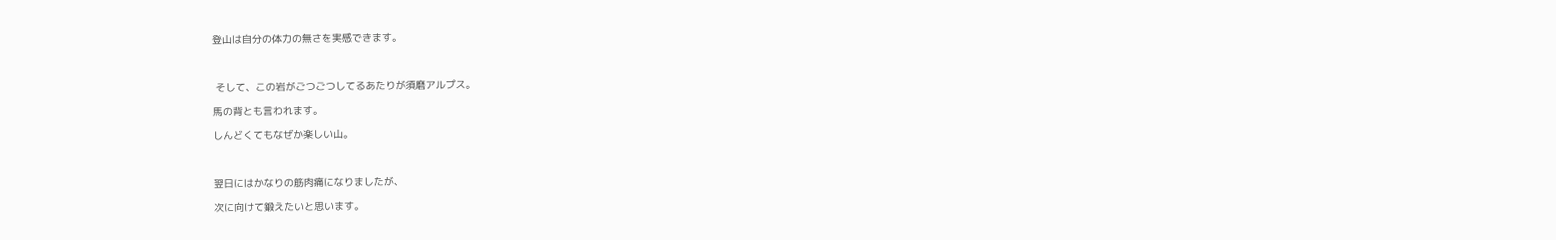登山は自分の体力の無さを実感できます。



 そして、この岩がごつごつしてるあたりが須磨アルプス。

馬の背とも言われます。

しんどくてもなぜか楽しい山。



翌日にはかなりの筋肉痛になりましたが、

次に向けて鍛えたいと思います。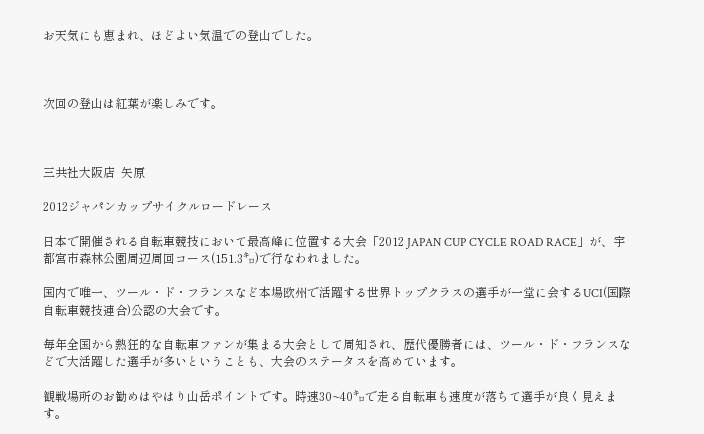お天気にも恵まれ、ほどよい気温での登山でした。



次回の登山は紅葉が楽しみです。



三共社大阪店  矢原

2012ジャパンカップサイクルロードレース

日本で開催される自転車競技において最高峰に位置する大会「2012 JAPAN CUP CYCLE ROAD RACE」が、宇都宮市森林公園周辺周回コース(151.3㌔)で行なわれました。

国内で唯一、ツール・ド・フランスなど本場欧州で活躍する世界トップクラスの選手が一堂に会するUCI(国際自転車競技連合)公認の大会です。

毎年全国から熱狂的な自転車ファンが集まる大会として周知され、歴代優勝者には、ツール・ド・フランスなどで大活躍した選手が多いということも、大会のステータスを高めています。

観戦場所のお勧めはやはり山岳ポイントです。時速30~40㌔で走る自転車も速度が落ちて選手が良く見えます。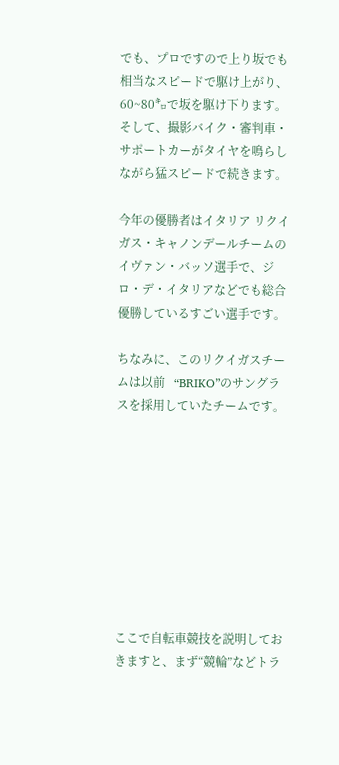でも、プロですので上り坂でも相当なスピードで駆け上がり、60~80㌔で坂を駆け下ります。そして、撮影バイク・審判車・サポートカーがタイヤを鳴らしながら猛スピードで続きます。

今年の優勝者はイタリア リクイガス・キャノンデールチームのイヴァン・バッソ選手で、ジロ・デ・イタリアなどでも総合優勝しているすごい選手です。

ちなみに、このリクイガスチームは以前   “BRIKO”のサングラスを採用していたチームです。









ここで自転車競技を説明しておきますと、まず“競輪”などトラ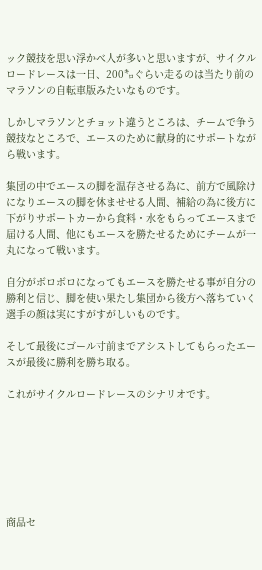ック競技を思い浮かべ人が多いと思いますが、サイクルロードレースは一日、200㌔ぐらい走るのは当たり前のマラソンの自転車版みたいなものです。

しかしマラソンとチョット違うところは、チームで争う競技なところで、エースのために献身的にサポートながら戦います。

集団の中でエースの脚を温存させる為に、前方で風除けになりエースの脚を休ませせる人間、補給の為に後方に下がりサポートカーから食料・水をもらってエースまで届ける人間、他にもエースを勝たせるためにチームが一丸になって戦います。

自分がボロボロになってもエースを勝たせる事が自分の勝利と信じ、脚を使い果たし集団から後方へ落ちていく選手の顔は実にすがすがしいものです。

そして最後にゴール寸前までアシストしてもらったエースが最後に勝利を勝ち取る。

これがサイクルロードレースのシナリオです。







商品セ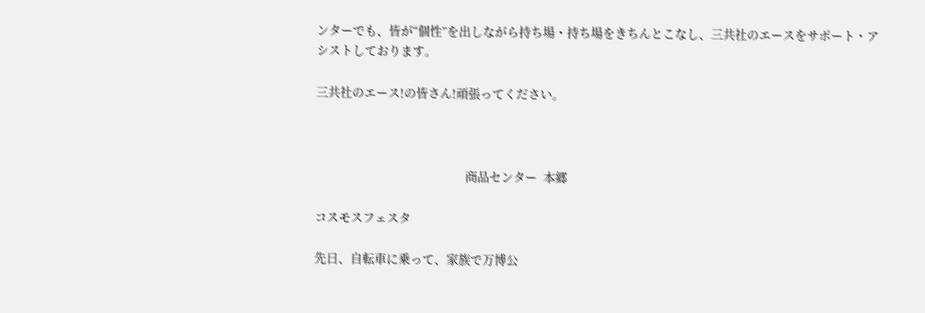ンターでも、皆が“個性”を出しながら持ち場・持ち場をきちんとこなし、三共社のエースをサポート・アシストしております。

三共社のエース!の皆さん!頑張ってください。



                                                  商品センター  本郷

コスモスフェスタ

先日、自転車に乗って、家族で万博公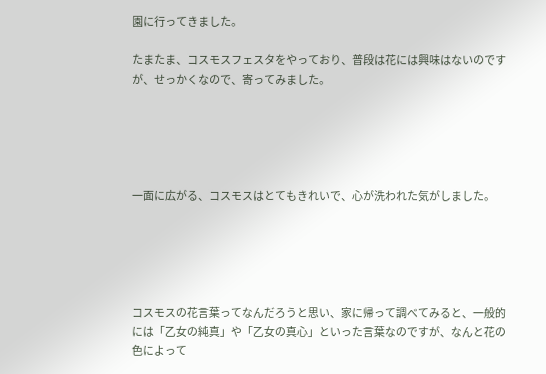園に行ってきました。

たまたま、コスモスフェスタをやっており、普段は花には興味はないのですが、せっかくなので、寄ってみました。





一面に広がる、コスモスはとてもきれいで、心が洗われた気がしました。





コスモスの花言葉ってなんだろうと思い、家に帰って調べてみると、一般的には「乙女の純真」や「乙女の真心」といった言葉なのですが、なんと花の色によって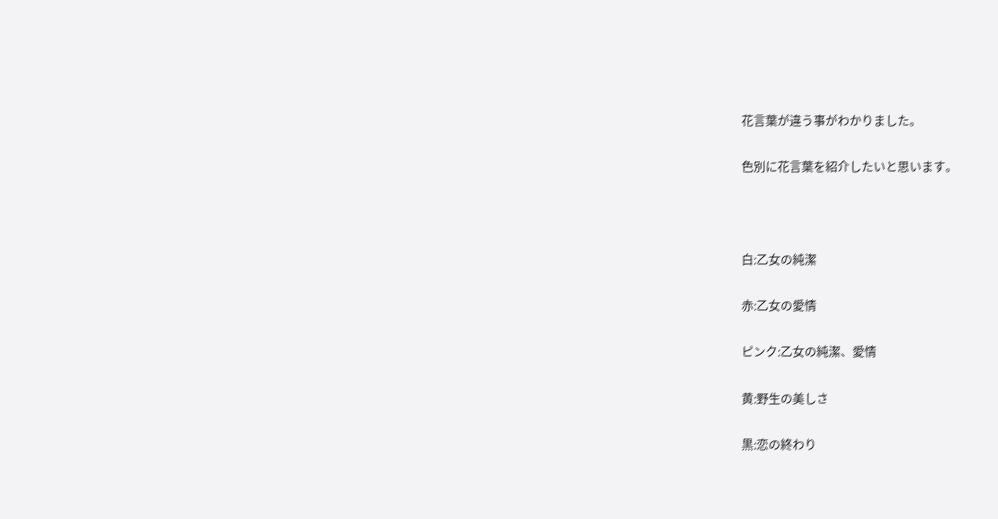花言葉が違う事がわかりました。

色別に花言葉を紹介したいと思います。



白:乙女の純潔

赤:乙女の愛情

ピンク:乙女の純潔、愛情

黄:野生の美しさ

黒:恋の終わり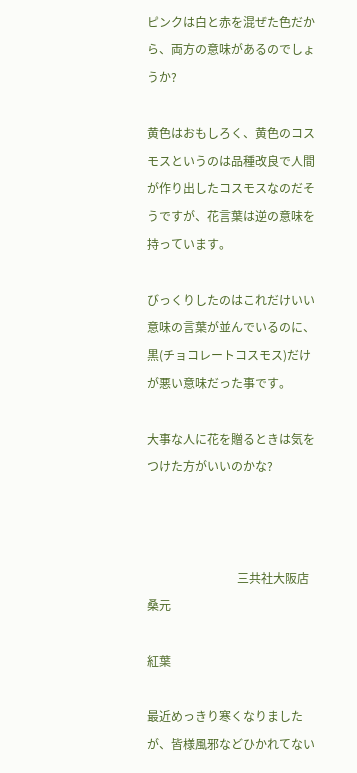ピンクは白と赤を混ぜた色だから、両方の意味があるのでしょうか?

黄色はおもしろく、黄色のコスモスというのは品種改良で人間が作り出したコスモスなのだそうですが、花言葉は逆の意味を持っています。

びっくりしたのはこれだけいい意味の言葉が並んでいるのに、黒(チョコレートコスモス)だけが悪い意味だった事です。

大事な人に花を贈るときは気をつけた方がいいのかな?



                              三共社大阪店  桑元

紅葉

最近めっきり寒くなりましたが、皆様風邪などひかれてない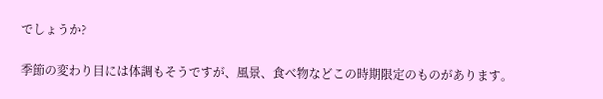でしょうか?

季節の変わり目には体調もそうですが、風景、食べ物などこの時期限定のものがあります。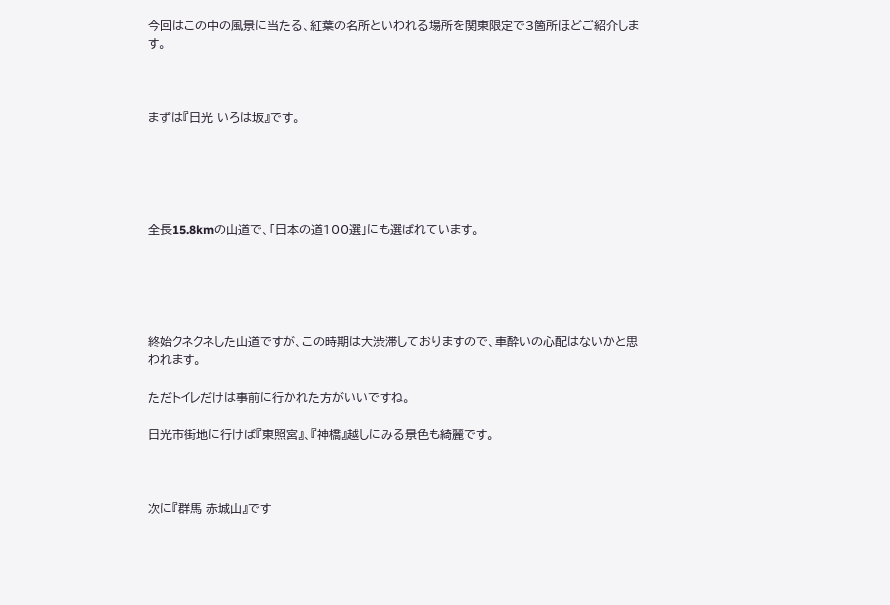今回はこの中の風景に当たる、紅葉の名所といわれる場所を関東限定で3箇所ほどご紹介します。



まずは『日光 いろは坂』です。





全長15.8kmの山道で、「日本の道100選」にも選ばれています。





終始クネクネした山道ですが、この時期は大渋滞しておりますので、車酔いの心配はないかと思われます。

ただトイレだけは事前に行かれた方がいいですね。

日光市街地に行けば『東照宮』、『神橋』越しにみる景色も綺麗です。



次に『群馬 赤城山』です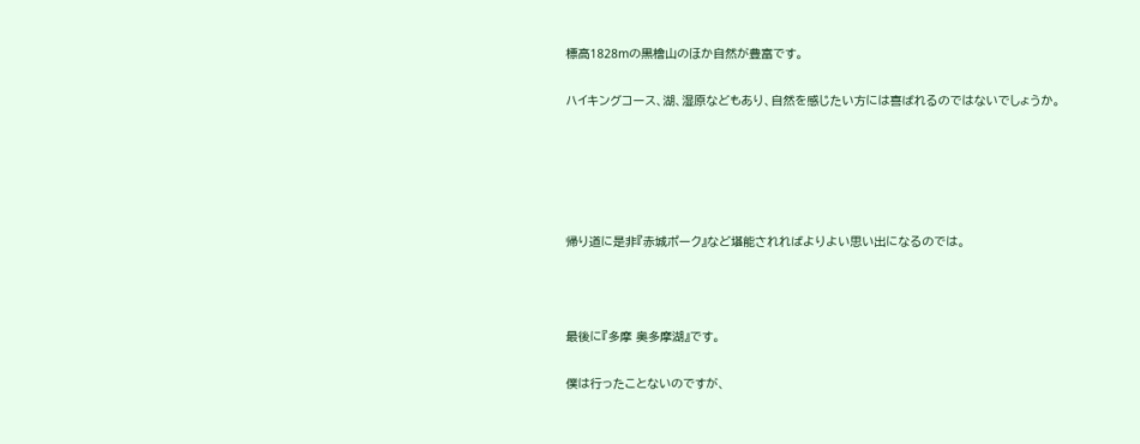標高1828mの黒檜山のほか自然が豊富です。

ハイキングコース、湖、湿原などもあり、自然を感じたい方には喜ばれるのではないでしょうか。





帰り道に是非『赤城ポーク』など堪能されればよりよい思い出になるのでは。



最後に『多摩 奥多摩湖』です。

僕は行ったことないのですが、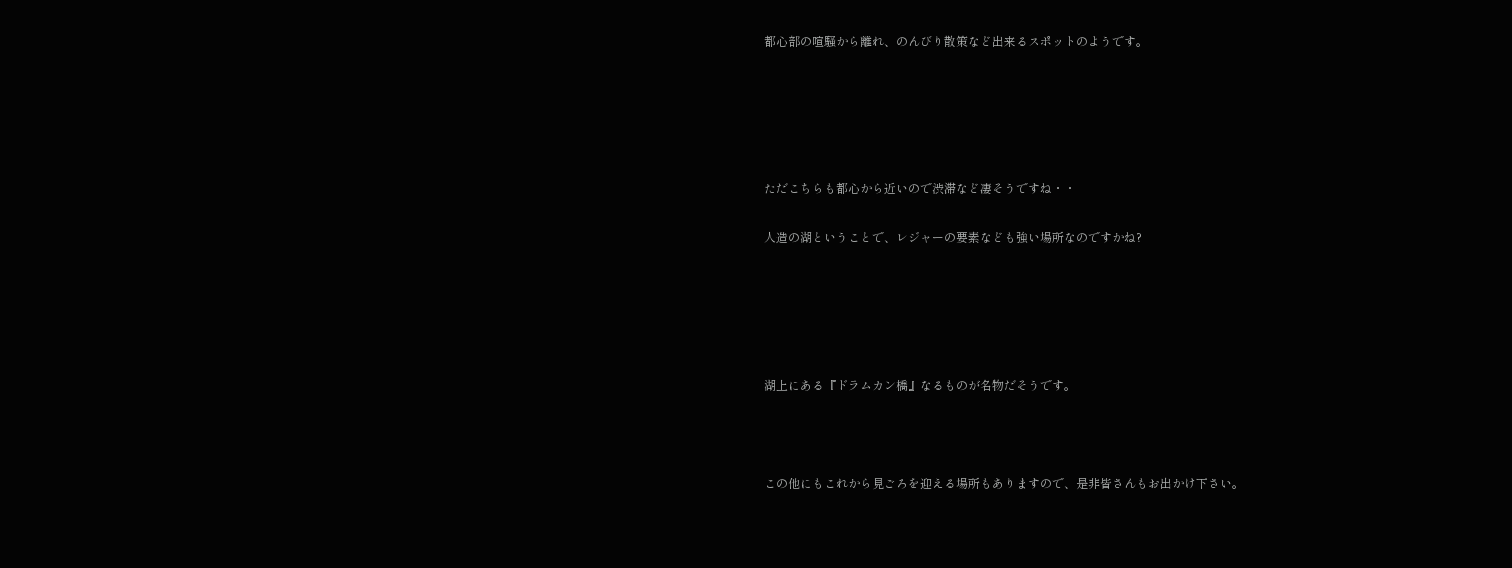都心部の喧騒から離れ、のんびり散策など出来るスポットのようです。





ただこちらも都心から近いので渋滞など凄そうですね・・

人造の湖ということで、レジャーの要素なども強い場所なのですかね?





湖上にある『ドラムカン橋』なるものが名物だそうです。



この他にもこれから見ごろを迎える場所もありますので、是非皆さんもお出かけ下さい。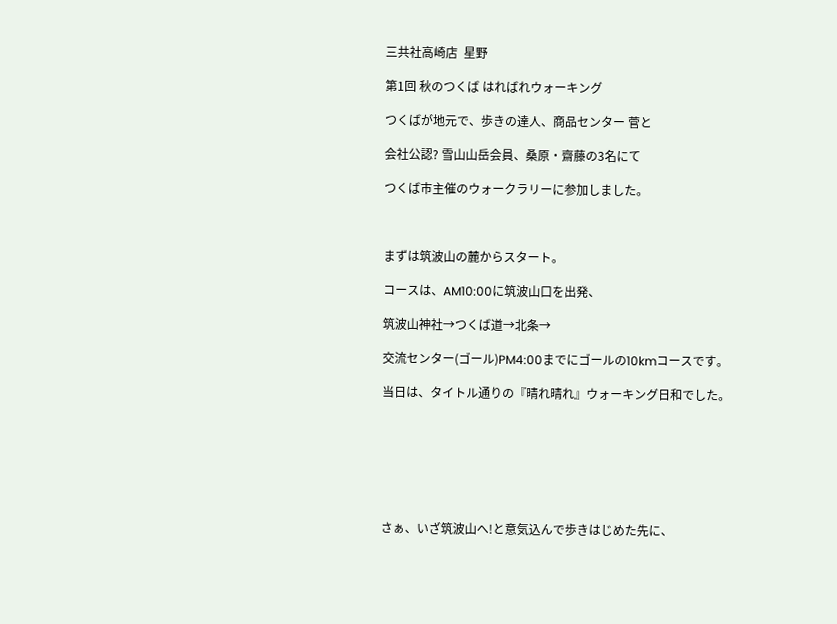三共社高崎店  星野

第1回 秋のつくば はればれウォーキング

つくばが地元で、歩きの達人、商品センター 菅と

会社公認? 雪山山岳会員、桑原・齋藤の3名にて

つくば市主催のウォークラリーに参加しました。



まずは筑波山の麓からスタート。

コースは、AM10:00に筑波山口を出発、

筑波山神社→つくば道→北条→

交流センター(ゴール)PM4:00までにゴールの10kmコースです。

当日は、タイトル通りの『晴れ晴れ』ウォーキング日和でした。







さぁ、いざ筑波山へ!と意気込んで歩きはじめた先に、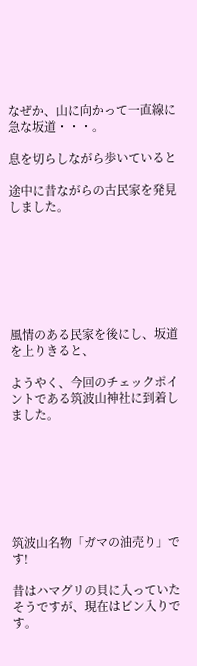なぜか、山に向かって一直線に急な坂道・・・。

息を切らしながら歩いていると

途中に昔ながらの古民家を発見しました。







風情のある民家を後にし、坂道を上りきると、

ようやく、今回のチェックポイントである筑波山神社に到着しました。







筑波山名物「ガマの油売り」です!

昔はハマグリの貝に入っていたそうですが、現在はビン入りです。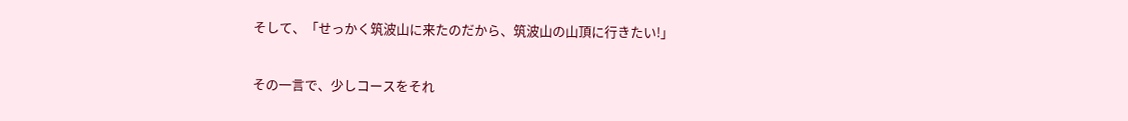そして、「せっかく筑波山に来たのだから、筑波山の山頂に行きたい!」

その一言で、少しコースをそれ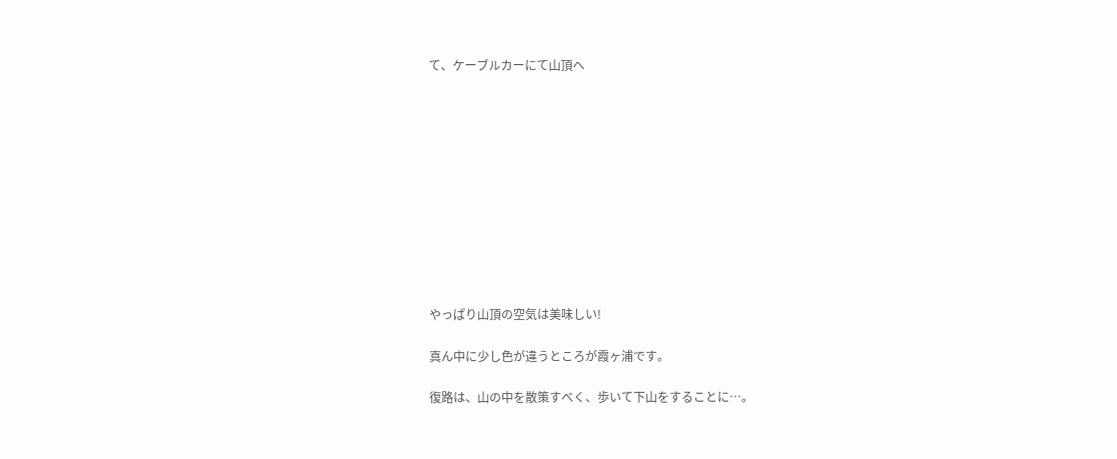て、ケーブルカーにて山頂へ











やっぱり山頂の空気は美味しい!

真ん中に少し色が違うところが霞ヶ浦です。

復路は、山の中を散策すべく、歩いて下山をすることに…。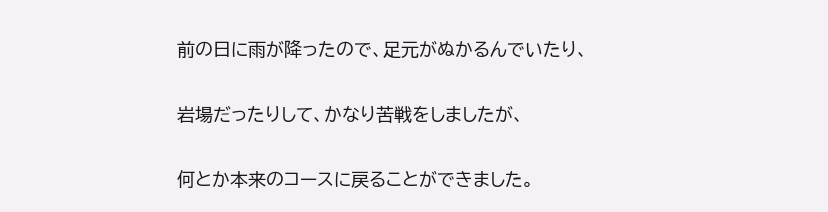前の日に雨が降ったので、足元がぬかるんでいたり、

岩場だったりして、かなり苦戦をしましたが、

何とか本来のコースに戻ることができました。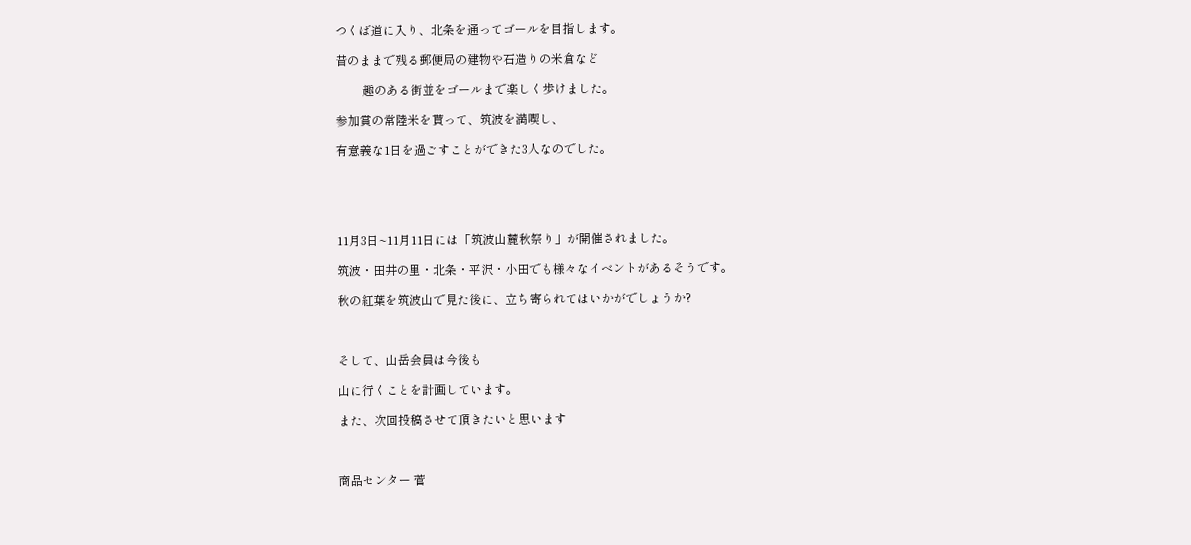つくば道に入り、北条を通ってゴールを目指します。

昔のままで残る郵便局の建物や石造りの米倉など

         趣のある街並をゴールまで楽しく歩けました。

参加賞の常陸米を貰って、筑波を満喫し、

有意義な1日を過ごすことができた3人なのでした。





11月3日~11月11日には「筑波山麓秋祭り」が開催されました。

筑波・田井の里・北条・平沢・小田でも様々なイベントがあるそうです。

秋の紅葉を筑波山で見た後に、立ち寄られてはいかがでしょうか?



そして、山岳会員は今後も

山に行くことを計画しています。

また、次回投稿させて頂きたいと思います



商品センター 菅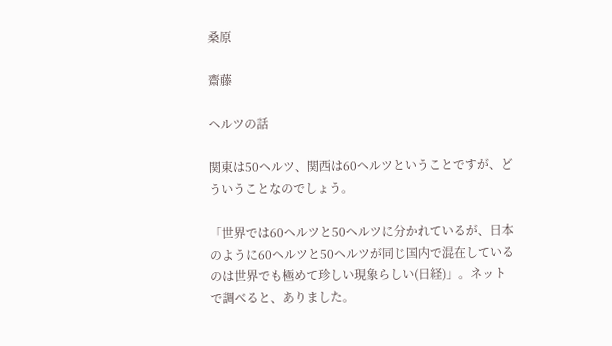桑原

齋藤

ヘルツの話

関東は50ヘルツ、関西は60ヘルツということですが、どういうことなのでしょう。

「世界では60ヘルツと50ヘルツに分かれているが、日本のように60ヘルツと50ヘルツが同じ国内で混在しているのは世界でも極めて珍しい現象らしい(日経)」。ネットで調べると、ありました。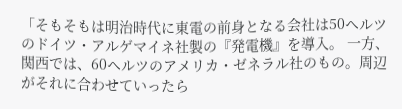「そもそもは明治時代に東電の前身となる会社は50ヘルツのドイツ・アルゲマイネ社製の『発電機』を導入。 一方、関西では、60ヘルツのアメリカ・ゼネラル社のもの。周辺がそれに合わせていったら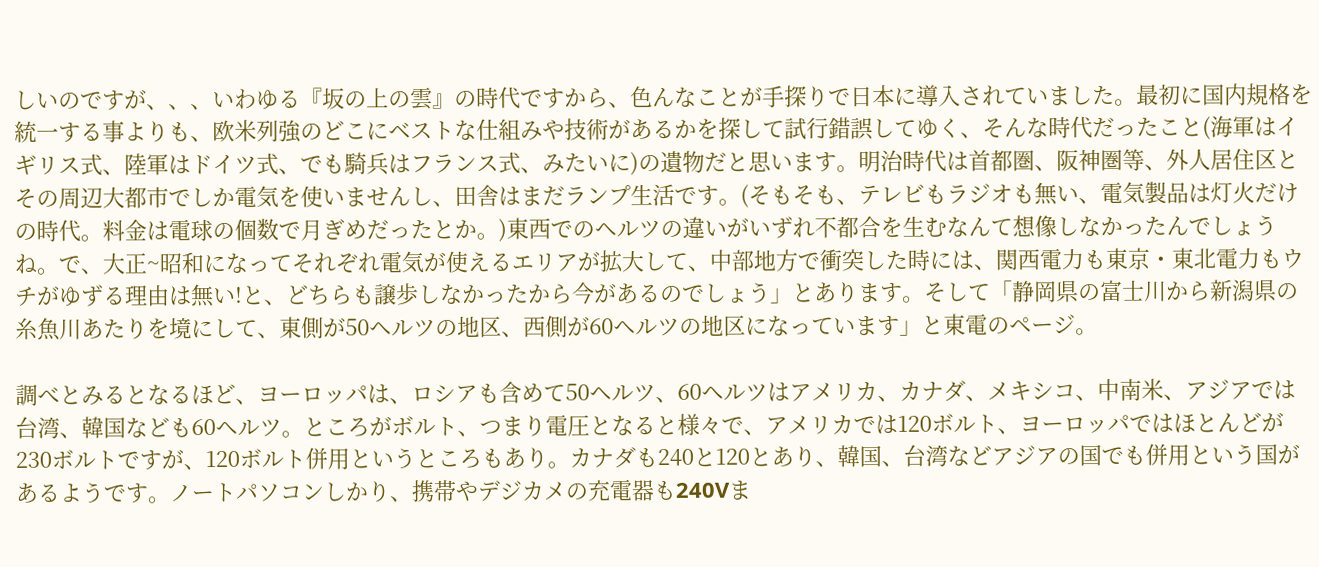しいのですが、、、いわゆる『坂の上の雲』の時代ですから、色んなことが手探りで日本に導入されていました。最初に国内規格を統一する事よりも、欧米列強のどこにベストな仕組みや技術があるかを探して試行錯誤してゆく、そんな時代だったこと(海軍はイギリス式、陸軍はドイツ式、でも騎兵はフランス式、みたいに)の遺物だと思います。明治時代は首都圏、阪神圏等、外人居住区とその周辺大都市でしか電気を使いませんし、田舎はまだランプ生活です。(そもそも、テレビもラジオも無い、電気製品は灯火だけの時代。料金は電球の個数で月ぎめだったとか。)東西でのヘルツの違いがいずれ不都合を生むなんて想像しなかったんでしょうね。で、大正~昭和になってそれぞれ電気が使えるエリアが拡大して、中部地方で衝突した時には、関西電力も東京・東北電力もウチがゆずる理由は無い!と、どちらも譲歩しなかったから今があるのでしょう」とあります。そして「静岡県の富士川から新潟県の糸魚川あたりを境にして、東側が50ヘルツの地区、西側が60ヘルツの地区になっています」と東電のページ。

調べとみるとなるほど、ヨーロッパは、ロシアも含めて50ヘルツ、60ヘルツはアメリカ、カナダ、メキシコ、中南米、アジアでは台湾、韓国なども60ヘルツ。ところがボルト、つまり電圧となると様々で、アメリカでは120ボルト、ヨーロッパではほとんどが230ボルトですが、120ボルト併用というところもあり。カナダも240と120とあり、韓国、台湾などアジアの国でも併用という国があるようです。ノートパソコンしかり、携帯やデジカメの充電器も240Vま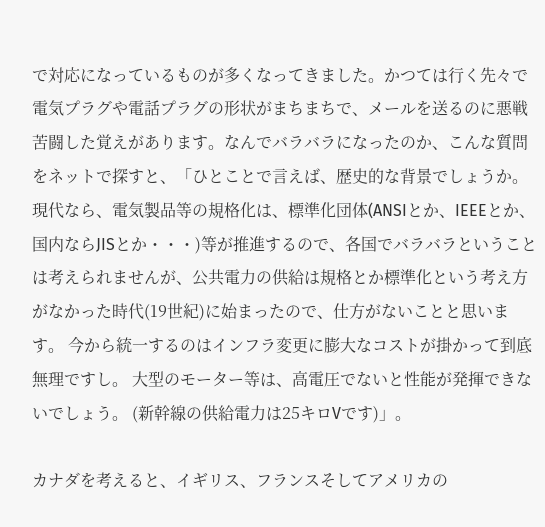で対応になっているものが多くなってきました。かつては行く先々で電気プラグや電話プラグの形状がまちまちで、メールを送るのに悪戦苦闘した覚えがあります。なんでバラバラになったのか、こんな質問をネットで探すと、「ひとことで言えば、歴史的な背景でしょうか。 現代なら、電気製品等の規格化は、標準化団体(ANSIとか、IEEEとか、国内ならJISとか・・・)等が推進するので、各国でバラバラということは考えられませんが、公共電力の供給は規格とか標準化という考え方がなかった時代(19世紀)に始まったので、仕方がないことと思います。 今から統一するのはインフラ変更に膨大なコストが掛かって到底無理ですし。 大型のモーター等は、高電圧でないと性能が発揮できないでしょう。 (新幹線の供給電力は25キロVです)」。

カナダを考えると、イギリス、フランスそしてアメリカの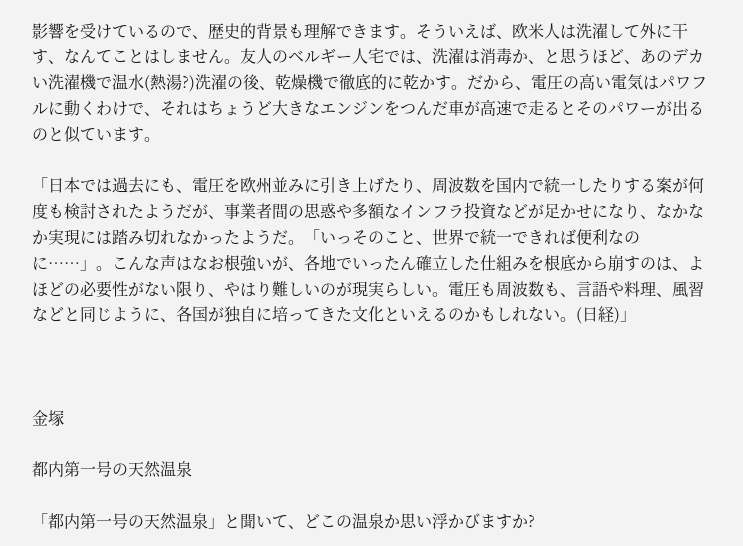影響を受けているので、歴史的背景も理解できます。そういえば、欧米人は洗濯して外に干す、なんてことはしません。友人のベルギー人宅では、洗濯は消毒か、と思うほど、あのデカい洗濯機で温水(熱湯?)洗濯の後、乾燥機で徹底的に乾かす。だから、電圧の高い電気はパワフルに動くわけで、それはちょうど大きなエンジンをつんだ車が高速で走るとそのパワーが出るのと似ています。

「日本では過去にも、電圧を欧州並みに引き上げたり、周波数を国内で統一したりする案が何度も検討されたようだが、事業者間の思惑や多額なインフラ投資などが足かせになり、なかなか実現には踏み切れなかったようだ。「いっそのこと、世界で統一できれば便利なのに……」。こんな声はなお根強いが、各地でいったん確立した仕組みを根底から崩すのは、よほどの必要性がない限り、やはり難しいのが現実らしい。電圧も周波数も、言語や料理、風習などと同じように、各国が独自に培ってきた文化といえるのかもしれない。(日経)」



金塚

都内第一号の天然温泉

「都内第一号の天然温泉」と聞いて、どこの温泉か思い浮かびますか?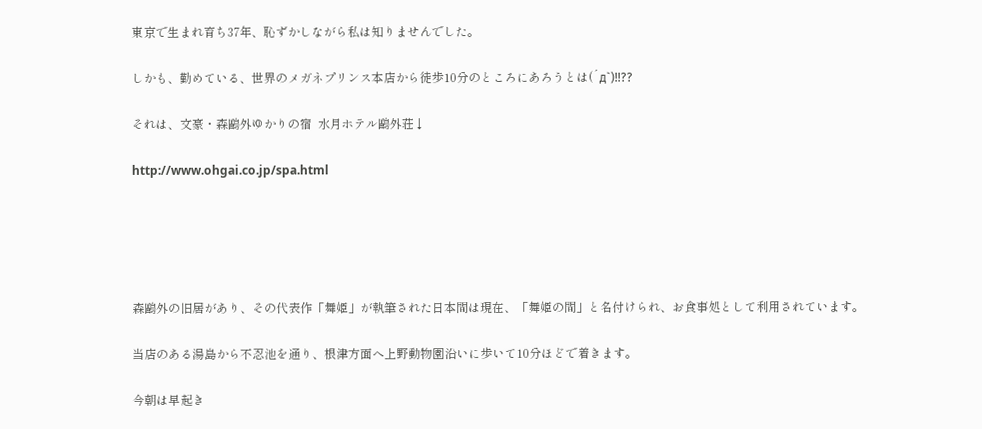東京で生まれ育ち37年、恥ずかしながら私は知りませんでした。

しかも、勤めている、世界のメガネプリンス本店から徒歩10分のところにあろうとは(´д`)!!??

それは、文豪・森鷗外ゆかりの宿  水月ホテル鷗外荘↓

http://www.ohgai.co.jp/spa.html





森鷗外の旧居があり、その代表作「舞姫」が執筆された日本間は現在、「舞姫の間」と名付けられ、お食事処として利用されています。

当店のある湯島から不忍池を通り、根津方面へ上野動物園沿いに歩いて10分ほどで着きます。

今朝は早起き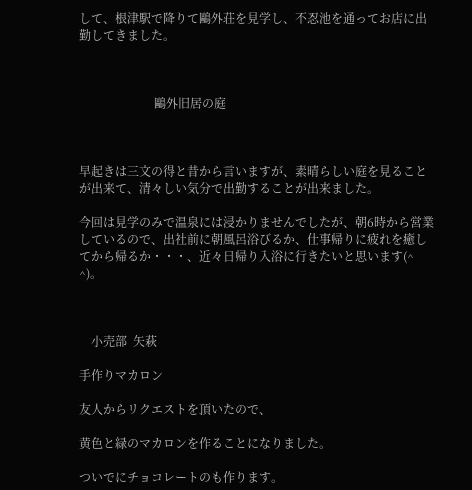して、根津駅で降りて鷗外荘を見学し、不忍池を通ってお店に出勤してきました。



                         鷗外旧居の庭



早起きは三文の得と昔から言いますが、素晴らしい庭を見ることが出来て、清々しい気分で出勤することが出来ました。

今回は見学のみで温泉には浸かりませんでしたが、朝6時から営業しているので、出社前に朝風呂浴びるか、仕事帰りに疲れを癒してから帰るか・・・、近々日帰り入浴に行きたいと思います(^ ^)。



    小売部  矢萩

手作りマカロン

友人からリクエストを頂いたので、

黄色と緑のマカロンを作ることになりました。

ついでにチョコレートのも作ります。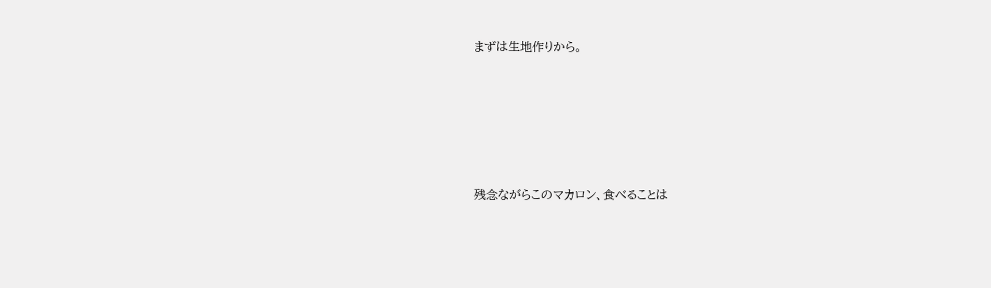まずは生地作りから。





残念ながらこのマカロン、食べることは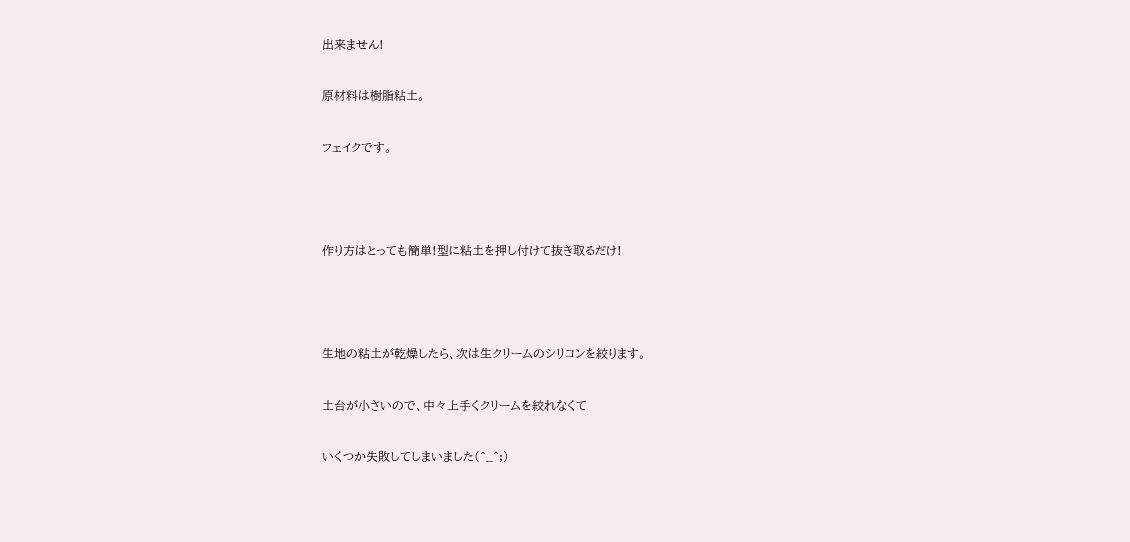出来ません!

原材料は樹脂粘土。

フェイクです。



作り方はとっても簡単!型に粘土を押し付けて抜き取るだけ!



生地の粘土が乾燥したら、次は生クリームのシリコンを絞ります。

土台が小さいので、中々上手くクリームを絞れなくて

いくつか失敗してしまいました(^_^;)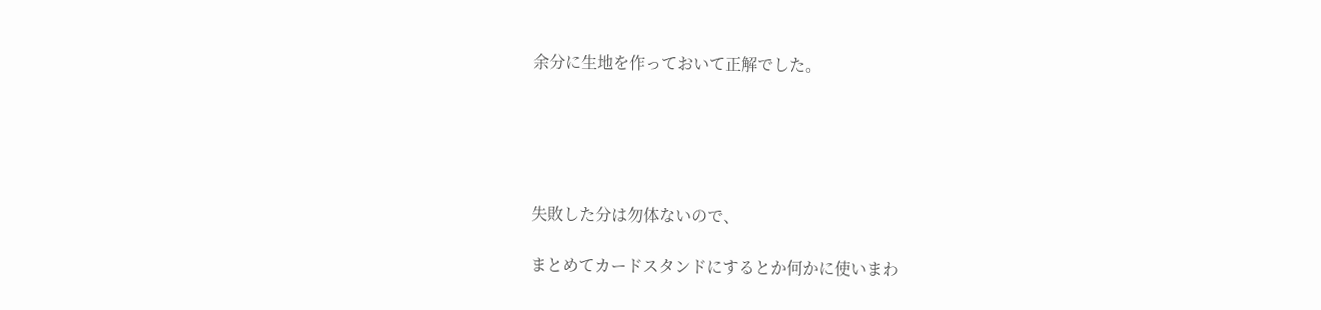余分に生地を作っておいて正解でした。





失敗した分は勿体ないので、

まとめてカードスタンドにするとか何かに使いまわ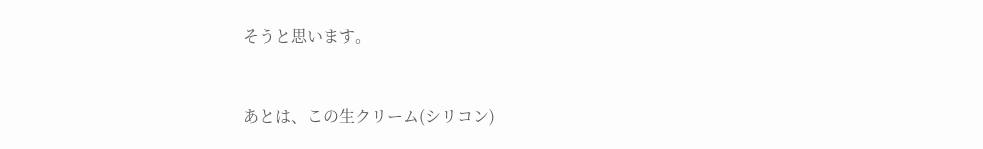そうと思います。



あとは、この生クリーム(シリコン)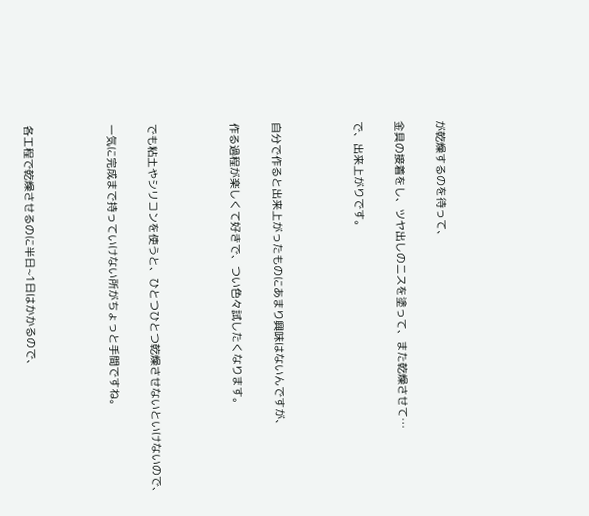が乾燥するのを待って、

金具の接着をし、ツヤ出しのニスを塗って、また乾燥させて…

で、出来上がりです。



自分で作ると出来上がったものにあまり興味はないんですが、

作る過程が楽しくて好きで、つい色々試したくなります。



でも粘土やシリコンを使うと、ひとつひとつ乾燥させないといけないので、

一気に完成まで持っていけない所がちょっと手間ですね。



各工程で乾燥させるのに半日~1日はかかるので、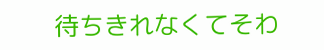待ちきれなくてそわ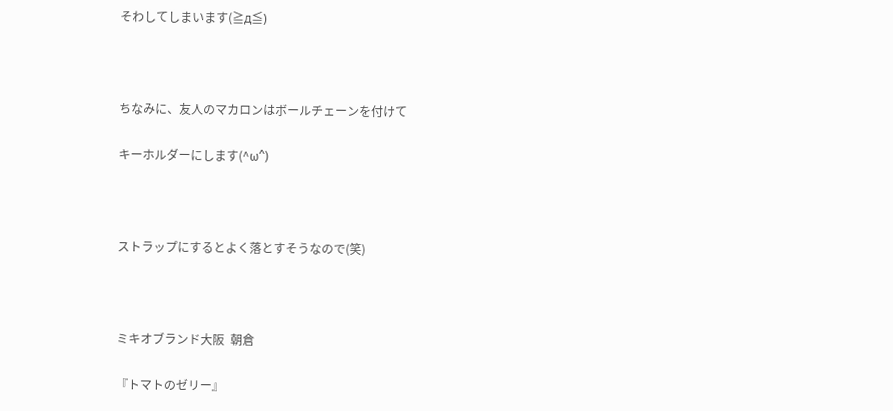そわしてしまいます(≧д≦)



ちなみに、友人のマカロンはボールチェーンを付けて

キーホルダーにします(^ω^)



ストラップにするとよく落とすそうなので(笑)



ミキオブランド大阪  朝倉

『トマトのゼリー』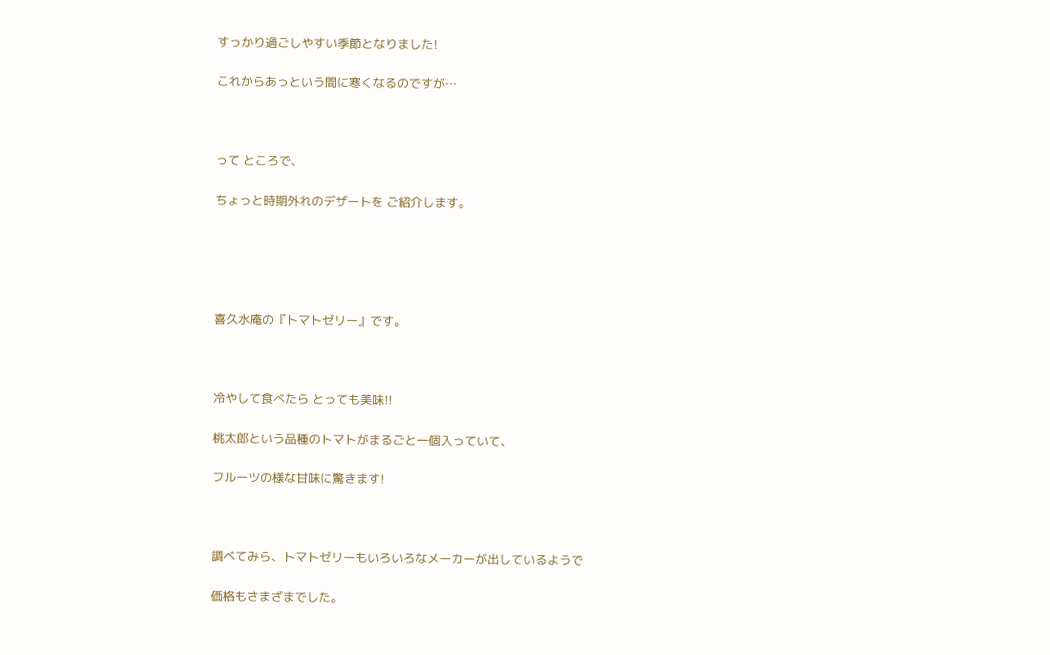すっかり過ごしやすい季節となりました!

これからあっという間に寒くなるのですが…



って ところで、

ちょっと時期外れのデザートを ご紹介します。





喜久水庵の『トマトゼリー』です。



冷やして食べたら とっても美味!!

桃太郎という品種のトマトがまるごと一個入っていて、

フルーツの様な甘味に驚きます!



調べてみら、トマトゼリーもいろいろなメーカーが出しているようで

価格もさまざまでした。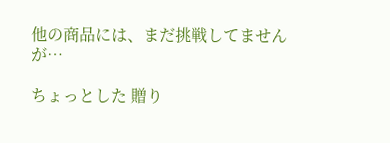他の商品には、まだ挑戦してませんが…

ちょっとした 贈り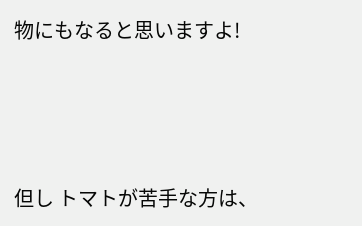物にもなると思いますよ!





但し トマトが苦手な方は、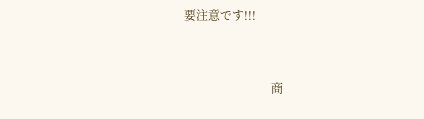要注意です!!!



                             商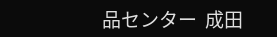品センター  成田